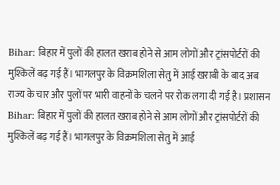Bihar: बिहार में पुलों की हालत खराब होने से आम लोगों और ट्रांसपोर्टरों की मुश्किलें बढ़ गई हैं। भागलपुर के विक्रमशिला सेतु में आई खराबी के बाद अब राज्य के चार और पुलों पर भारी वाहनों के चलने पर रोक लगा दी गई है। प्रशासन
Bihar: बिहार में पुलों की हालत खराब होने से आम लोगों और ट्रांसपोर्टरों की मुश्किलें बढ़ गई हैं। भागलपुर के विक्रमशिला सेतु में आई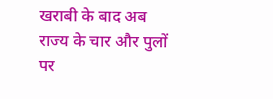खराबी के बाद अब राज्य के चार और पुलों पर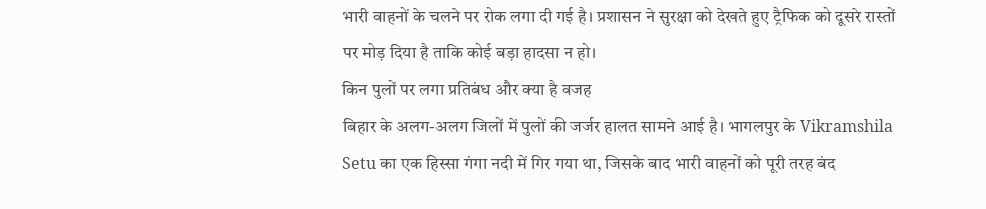भारी वाहनों के चलने पर रोक लगा दी गई है। प्रशासन ने सुरक्षा को देखते हुए ट्रैफिक को दूसरे रास्तों पर मोड़ दिया है ताकि कोई बड़ा हादसा न हो।
किन पुलों पर लगा प्रतिबंध और क्या है वजह
बिहार के अलग-अलग जिलों में पुलों की जर्जर हालत सामने आई है। भागलपुर के Vikramshila Setu का एक हिस्सा गंगा नदी में गिर गया था, जिसके बाद भारी वाहनों को पूरी तरह बंद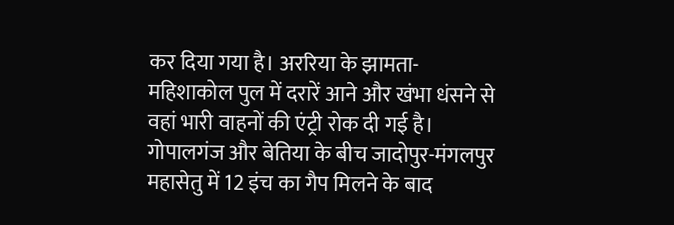कर दिया गया है। अररिया के झामता-महिशाकोल पुल में दरारें आने और खंभा धंसने से वहां भारी वाहनों की एंट्री रोक दी गई है। गोपालगंज और बेतिया के बीच जादोपुर-मंगलपुर महासेतु में 12 इंच का गैप मिलने के बाद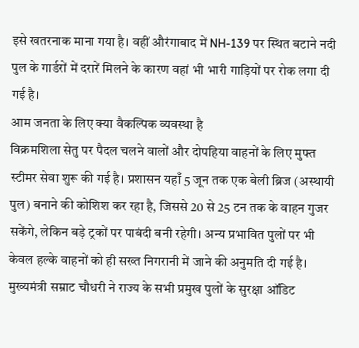इसे खतरनाक माना गया है। वहीं औरंगाबाद में NH-139 पर स्थित बटाने नदी पुल के गार्डरों में दरारें मिलने के कारण वहां भी भारी गाड़ियों पर रोक लगा दी गई है।
आम जनता के लिए क्या वैकल्पिक व्यवस्था है
विक्रमशिला सेतु पर पैदल चलने वालों और दोपहिया वाहनों के लिए मुफ्त स्टीमर सेवा शुरू की गई है। प्रशासन यहाँ 5 जून तक एक बेली ब्रिज (अस्थायी पुल) बनाने की कोशिश कर रहा है, जिससे 20 से 25 टन तक के वाहन गुजर सकेंगे, लेकिन बड़े ट्रकों पर पाबंदी बनी रहेगी। अन्य प्रभावित पुलों पर भी केवल हल्के वाहनों को ही सख्त निगरानी में जाने की अनुमति दी गई है। मुख्यमंत्री सम्राट चौधरी ने राज्य के सभी प्रमुख पुलों के सुरक्षा ऑडिट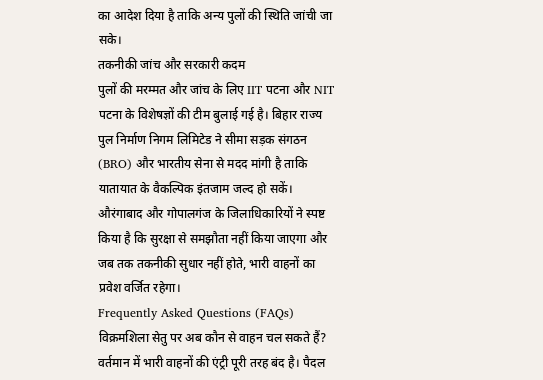का आदेश दिया है ताकि अन्य पुलों की स्थिति जांची जा सके।
तकनीकी जांच और सरकारी कदम
पुलों की मरम्मत और जांच के लिए IIT पटना और NIT पटना के विशेषज्ञों की टीम बुलाई गई है। बिहार राज्य पुल निर्माण निगम लिमिटेड ने सीमा सड़क संगठन (BRO) और भारतीय सेना से मदद मांगी है ताकि यातायात के वैकल्पिक इंतजाम जल्द हो सकें। औरंगाबाद और गोपालगंज के जिलाधिकारियों ने स्पष्ट किया है कि सुरक्षा से समझौता नहीं किया जाएगा और जब तक तकनीकी सुधार नहीं होते, भारी वाहनों का प्रवेश वर्जित रहेगा।
Frequently Asked Questions (FAQs)
विक्रमशिला सेतु पर अब कौन से वाहन चल सकते हैं?
वर्तमान में भारी वाहनों की एंट्री पूरी तरह बंद है। पैदल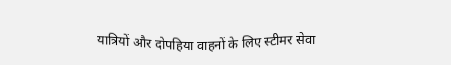यात्रियों और दोपहिया वाहनों के लिए स्टीमर सेवा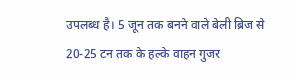उपलब्ध है। 5 जून तक बनने वाले बेली ब्रिज से 20-25 टन तक के हल्के वाहन गुजर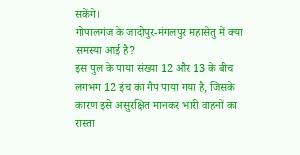सकेंगे।
गोपालगंज के जादोपुर-मंगलपुर महासेतु में क्या समस्या आई है?
इस पुल के पाया संख्या 12 और 13 के बीच लगभग 12 इंच का गैप पाया गया है, जिसके कारण इसे असुरक्षित मानकर भारी वाहनों का रास्ता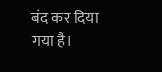बंद कर दिया गया है।